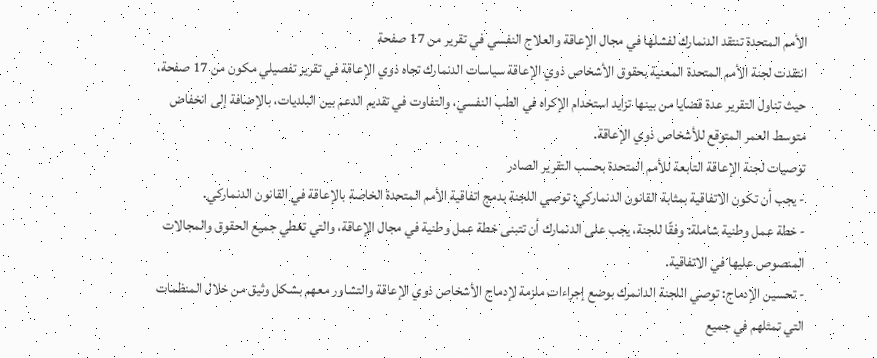الأمم المتحدة تنتقد الدنمارك لفشلها في مجال الإعاقة والعلاج النفسي في تقرير من 17 صفحة
انتقدت لجنة الأمم المتحدة المعنية بحقوق الأشخاص ذوي الإعاقة سياسات الدنمارك تجاه ذوي الإعاقة في تقرير تفصيلي مكون من 17 صفحة، حيث تناول التقرير عدة قضايا من بينها تزايد استخدام الإكراه في الطب النفسي، والتفاوت في تقديم الدعم بين البلديات، بالإضافة إلى انخفاض متوسط العمر المتوقع للأشخاص ذوي الإعاقة.
توصيات لجنة الإعاقة التابعة للأمم المتحدة بحسب التقرير الصادر
- يجب أن تكون الاتفاقية بمثابة القانون الدنماركي: توصي اللجنة بدمج اتفاقية الأمم المتحدة الخاصة بالإعاقة في القانون الدنماركي.
- خطة عمل وطنية شاملة: وفقًا للجنة، يجب على الدنمارك أن تتبنى خطة عمل وطنية في مجال الإعاقة، والتي تغطي جميع الحقوق والمجالات المنصوص عليها في الاتفاقية.
- تحسين الإدماج: توصي اللجنة الدانمرك بوضع إجراءات ملزمة لإدماج الأشخاص ذوي الإعاقة والتشاور معهم بشكل وثيق من خلال المنظمات التي تمثلهم في جميع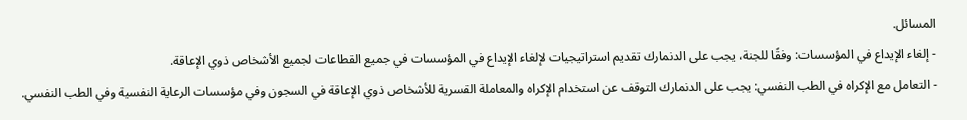المسائل.
- إلغاء الإيداع في المؤسسات: وفقًا للجنة، يجب على الدنمارك تقديم استراتيجيات لإلغاء الإيداع في المؤسسات في جميع القطاعات لجميع الأشخاص ذوي الإعاقة.
- التعامل مع الإكراه في الطب النفسي: يجب على الدنمارك التوقف عن استخدام الإكراه والمعاملة القسرية للأشخاص ذوي الإعاقة في السجون وفي مؤسسات الرعاية النفسية وفي الطب النفسي.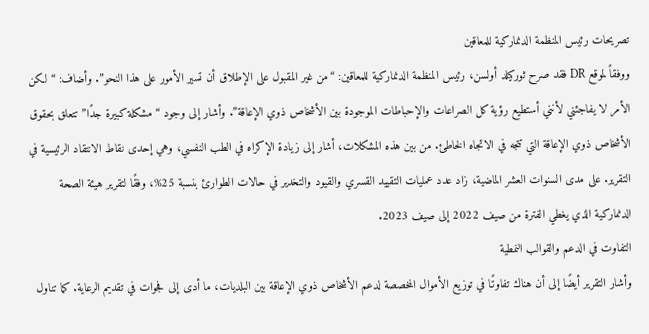تصريحات رئيس المنظمة الدنماركية للمعاقين
ووفقاً لموقع DR فقد صرح ثوركيلد أولسن، رئيس المنظمة الدنماركية للمعاقين: “من غير المقبول على الإطلاق أن تسير الأمور على هذا النحو”. وأضاف: “لكن الأمر لا يفاجئني لأنني أستطيع رؤية كل الصراعات والإحباطات الموجودة بين الأشخاص ذوي الإعاقة”. وأشار إلى وجود “مشكلة كبيرة جدًا” تتعلق بحقوق الأشخاص ذوي الإعاقة التي تتجه في الاتجاه الخاطئ. من بين هذه المشكلات، أشار إلى زيادة الإكراه في الطب النفسي، وهي إحدى نقاط الانتقاد الرئيسية في التقرير. على مدى السنوات العشر الماضية، زاد عدد عمليات التقييد القسري والقيود والتخدير في حالات الطوارئ بنسبة 25%، وفقًا لتقرير هيئة الصحة الدنماركية الذي يغطي الفترة من صيف 2022 إلى صيف 2023.
التفاوت في الدعم والقوالب النمطية
وأشار التقرير أيضًا إلى أن هناك تفاوتًا في توزيع الأموال المخصصة لدعم الأشخاص ذوي الإعاقة بين البلديات، ما أدى إلى فجوات في تقديم الرعاية. كما تناول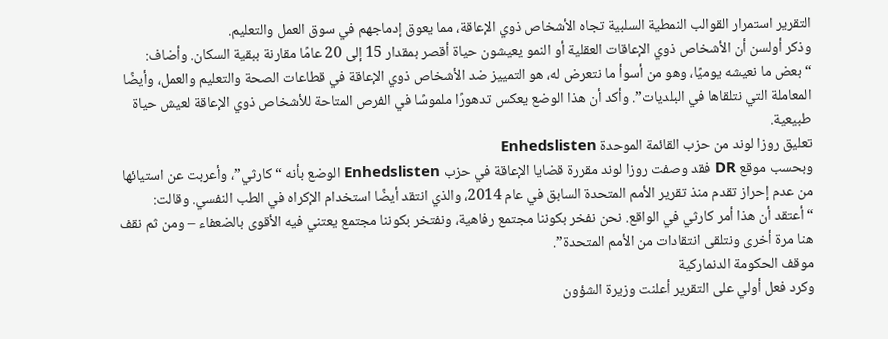التقرير استمرار القوالب النمطية السلبية تجاه الأشخاص ذوي الإعاقة، مما يعوق إدماجهم في سوق العمل والتعليم.
وذكر أولسن أن الأشخاص ذوي الإعاقات العقلية أو النمو يعيشون حياة أقصر بمقدار 15 إلى 20 عامًا مقارنة ببقية السكان. وأضاف: “بعض ما نعيشه يوميًا، وهو من أسوأ ما نتعرض له، هو التمييز ضد الأشخاص ذوي الإعاقة في قطاعات الصحة والتعليم والعمل، وأيضًا المعاملة التي نتلقاها في البلديات”. وأكد أن هذا الوضع يعكس تدهورًا ملموسًا في الفرص المتاحة للأشخاص ذوي الإعاقة لعيش حياة طبيعية.
تعليق روزا لوند من حزب القائمة الموحدة Enhedslisten
وبحسب موقع DR فقد وصفت روزا لوند مقررة قضايا الإعاقة في حزب Enhedslisten الوضع بأنه “كارثي”، وأعربت عن استيائها من عدم إحراز تقدم منذ تقرير الأمم المتحدة السابق في عام 2014، والذي انتقد أيضًا استخدام الإكراه في الطب النفسي. وقالت: “أعتقد أن هذا أمر كارثي في الواقع. نحن نفخر بكوننا مجتمع رفاهية، ونفتخر بكوننا مجتمع يعتني فيه الأقوى بالضعفاء – ومن ثم نقف هنا مرة أخرى ونتلقى انتقادات من الأمم المتحدة”.
موقف الحكومة الدنماركية
وكرد فعل أولي على التقرير أعلنت وزيرة الشؤون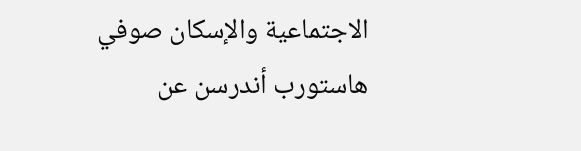الاجتماعية والإسكان صوفي هاستورب أندرسن عن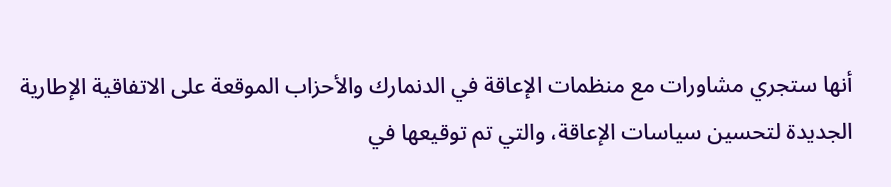أنها ستجري مشاورات مع منظمات الإعاقة في الدنمارك والأحزاب الموقعة على الاتفاقية الإطارية الجديدة لتحسين سياسات الإعاقة، والتي تم توقيعها في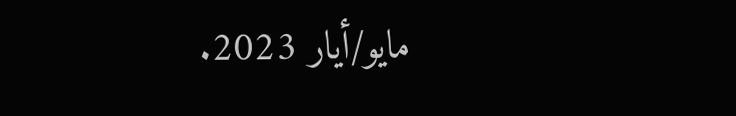مايو/أيار 2023.